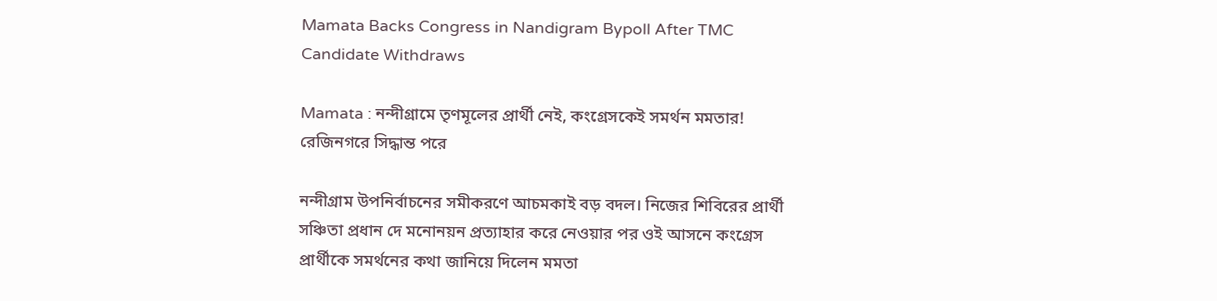Mamata Backs Congress in Nandigram Bypoll After TMC Candidate Withdraws

Mamata : নন্দীগ্রামে তৃণমূলের প্রার্থী নেই, কংগ্রেসকেই সমর্থন মমতার! রেজিনগরে সিদ্ধান্ত পরে

নন্দীগ্রাম উপনির্বাচনের সমীকরণে আচমকাই বড় বদল। নিজের শিবিরের প্রার্থী সঞ্চিতা প্রধান দে মনোনয়ন প্রত্যাহার করে নেওয়ার পর ওই আসনে কংগ্রেস প্রার্থীকে সমর্থনের কথা জানিয়ে দিলেন মমতা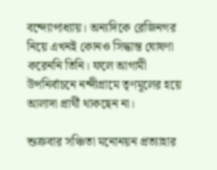বন্দ্যোপাধ্যায়। অন্যদিকে রেজিনগর নিয়ে এখনই কোনও সিদ্ধান্ত ঘোষণা করেননি তিনি। ফলে আগামী উপনির্বাচনে নন্দীগ্রামে তৃণমূলের হয়ে আলাদা প্রার্থী থাকছেন না।

শুক্রবার সঞ্চিতা মনোনয়ন প্রত্যাহার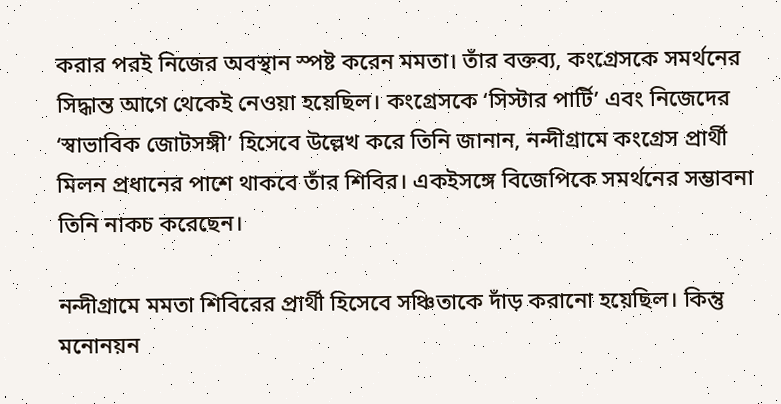করার পরই নিজের অবস্থান স্পষ্ট করেন মমতা। তাঁর বক্তব্য, কংগ্রেসকে সমর্থনের সিদ্ধান্ত আগে থেকেই নেওয়া হয়েছিল। কংগ্রেসকে ‘সিস্টার পার্টি’ এবং নিজেদের ‘স্বাভাবিক জোটসঙ্গী’ হিসেবে উল্লেখ করে তিনি জানান, নন্দীগ্রামে কংগ্রেস প্রার্থী মিলন প্রধানের পাশে থাকবে তাঁর শিবির। একইসঙ্গে বিজেপিকে সমর্থনের সম্ভাবনা তিনি নাকচ করেছেন।

নন্দীগ্রামে মমতা শিবিরের প্রার্থী হিসেবে সঞ্চিতাকে দাঁড় করানো হয়েছিল। কিন্তু মনোনয়ন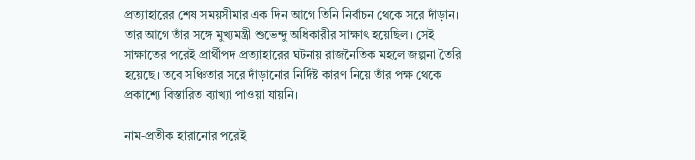প্রত্যাহারের শেষ সময়সীমার এক দিন আগে তিনি নির্বাচন থেকে সরে দাঁড়ান। তার আগে তাঁর সঙ্গে মুখ্যমন্ত্রী শুভেন্দু অধিকারীর সাক্ষাৎ হয়েছিল। সেই সাক্ষাতের পরেই প্রার্থীপদ প্রত্যাহারের ঘটনায় রাজনৈতিক মহলে জল্পনা তৈরি হয়েছে। তবে সঞ্চিতার সরে দাঁড়ানোর নির্দিষ্ট কারণ নিয়ে তাঁর পক্ষ থেকে প্রকাশ্যে বিস্তারিত ব্যাখ্যা পাওয়া যায়নি।

নাম-প্রতীক হারানোর পরেই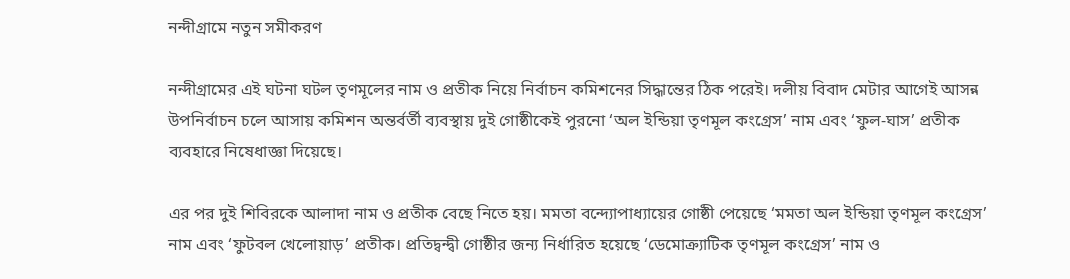নন্দীগ্রামে নতুন সমীকরণ

নন্দীগ্রামের এই ঘটনা ঘটল তৃণমূলের নাম ও প্রতীক নিয়ে নির্বাচন কমিশনের সিদ্ধান্তের ঠিক পরেই। দলীয় বিবাদ মেটার আগেই আসন্ন উপনির্বাচন চলে আসায় কমিশন অন্তর্বর্তী ব্যবস্থায় দুই গোষ্ঠীকেই পুরনো ‘অল ইন্ডিয়া তৃণমূল কংগ্রেস’ নাম এবং ‘ফুল-ঘাস’ প্রতীক ব্যবহারে নিষেধাজ্ঞা দিয়েছে।

এর পর দুই শিবিরকে আলাদা নাম ও প্রতীক বেছে নিতে হয়। মমতা বন্দ্যোপাধ্যায়ের গোষ্ঠী পেয়েছে ‘মমতা অল ইন্ডিয়া তৃণমূল কংগ্রেস’ নাম এবং ‘ফুটবল খেলোয়াড়’ প্রতীক। প্রতিদ্বন্দ্বী গোষ্ঠীর জন্য নির্ধারিত হয়েছে ‘ডেমোক্র্যাটিক তৃণমূল কংগ্রেস’ নাম ও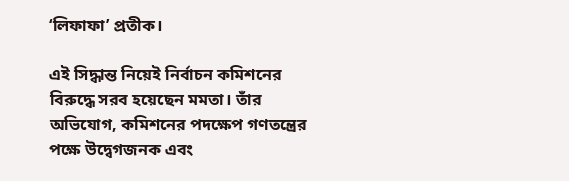‘লিফাফা’ প্রতীক।

এই সিদ্ধান্ত নিয়েই নির্বাচন কমিশনের বিরুদ্ধে সরব হয়েছেন মমতা। তাঁর অভিযোগ, কমিশনের পদক্ষেপ গণতন্ত্রের পক্ষে উদ্বেগজনক এবং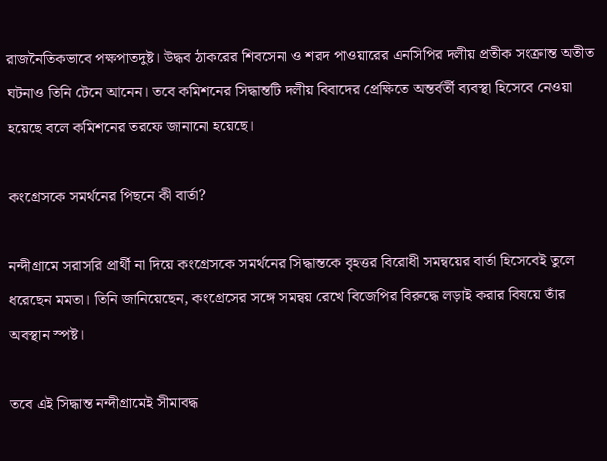রাজনৈতিকভাবে পক্ষপাতদুষ্ট। উদ্ধব ঠাকরের শিবসেনা ও শরদ পাওয়ারের এনসিপির দলীয় প্রতীক সংক্রান্ত অতীত ঘটনাও তিনি টেনে আনেন। তবে কমিশনের সিদ্ধান্তটি দলীয় বিবাদের প্রেক্ষিতে অন্তর্বর্তী ব্যবস্থা হিসেবে নেওয়া হয়েছে বলে কমিশনের তরফে জানানো হয়েছে।

কংগ্রেসকে সমর্থনের পিছনে কী বার্তা?

নন্দীগ্রামে সরাসরি প্রার্থী না দিয়ে কংগ্রেসকে সমর্থনের সিদ্ধান্তকে বৃহত্তর বিরোধী সমন্বয়ের বার্তা হিসেবেই তুলে ধরেছেন মমতা। তিনি জানিয়েছেন, কংগ্রেসের সঙ্গে সমন্বয় রেখে বিজেপির বিরুদ্ধে লড়াই করার বিষয়ে তাঁর অবস্থান স্পষ্ট।

তবে এই সিদ্ধান্ত নন্দীগ্রামেই সীমাবদ্ধ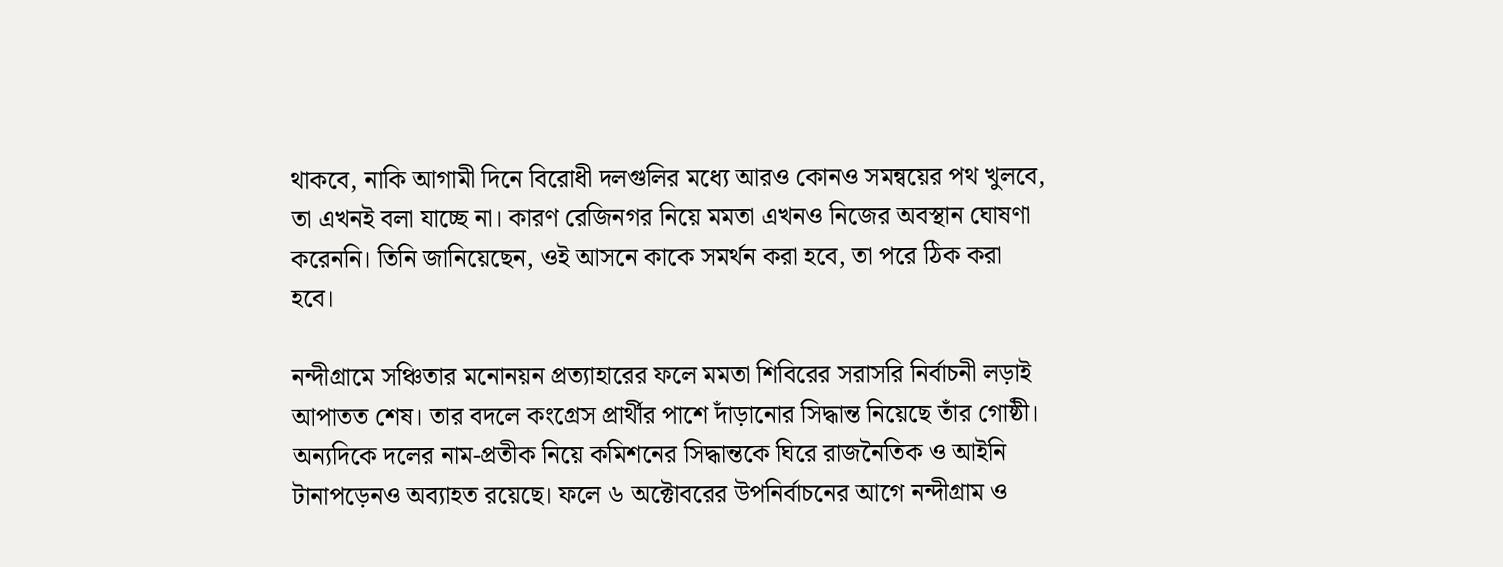থাকবে, নাকি আগামী দিনে বিরোধী দলগুলির মধ্যে আরও কোনও সমন্বয়ের পথ খুলবে, তা এখনই বলা যাচ্ছে না। কারণ রেজিনগর নিয়ে মমতা এখনও নিজের অবস্থান ঘোষণা করেননি। তিনি জানিয়েছেন, ওই আসনে কাকে সমর্থন করা হবে, তা পরে ঠিক করা হবে।

নন্দীগ্রামে সঞ্চিতার মনোনয়ন প্রত্যাহারের ফলে মমতা শিবিরের সরাসরি নির্বাচনী লড়াই আপাতত শেষ। তার বদলে কংগ্রেস প্রার্থীর পাশে দাঁড়ানোর সিদ্ধান্ত নিয়েছে তাঁর গোষ্ঠী। অন্যদিকে দলের নাম-প্রতীক নিয়ে কমিশনের সিদ্ধান্তকে ঘিরে রাজনৈতিক ও আইনি টানাপড়েনও অব্যাহত রয়েছে। ফলে ৬ অক্টোবরের উপনির্বাচনের আগে নন্দীগ্রাম ও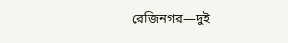রেজিনগর—দুই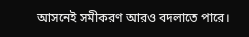আসনেই সমীকরণ আরও বদলাতে পারে।